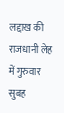लद्दाख की राजधानी लेह में गुरुवार सुबह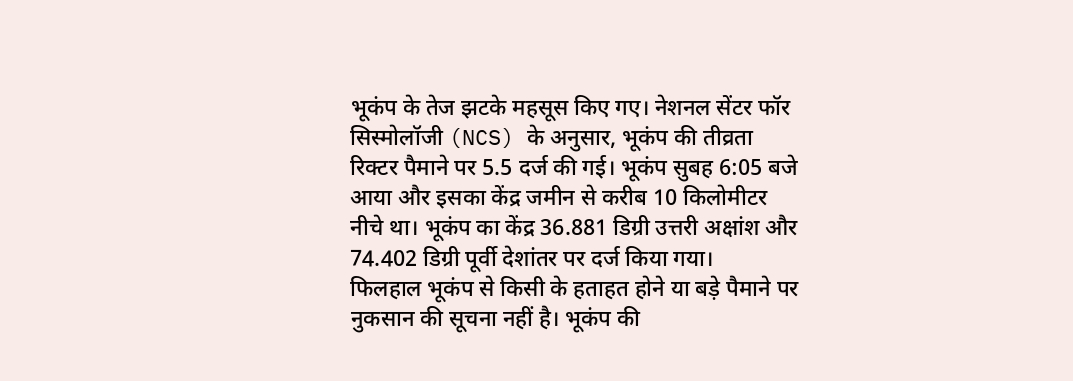भूकंप के तेज झटके महसूस किए गए। नेशनल सेंटर फॉर सिस्मोलॉजी (NCS) के अनुसार, भूकंप की तीव्रता रिक्टर पैमाने पर 5.5 दर्ज की गई। भूकंप सुबह 6:05 बजे आया और इसका केंद्र जमीन से करीब 10 किलोमीटर नीचे था। भूकंप का केंद्र 36.881 डिग्री उत्तरी अक्षांश और 74.402 डिग्री पूर्वी देशांतर पर दर्ज किया गया।
फिलहाल भूकंप से किसी के हताहत होने या बड़े पैमाने पर नुकसान की सूचना नहीं है। भूकंप की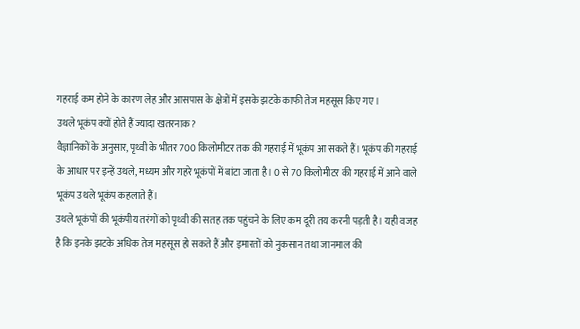गहराई कम होने के कारण लेह और आसपास के क्षेत्रों में इसके झटके काफी तेज महसूस किए गए।
उथले भूकंप क्यों होते हैं ज्यादा खतरनाक?
वैज्ञानिकों के अनुसार, पृथ्वी के भीतर 700 किलोमीटर तक की गहराई में भूकंप आ सकते हैं। भूकंप की गहराई के आधार पर इन्हें उथले, मध्यम और गहरे भूकंपों में बांटा जाता है। 0 से 70 किलोमीटर की गहराई में आने वाले भूकंप उथले भूकंप कहलाते हैं।
उथले भूकंपों की भूकंपीय तरंगों को पृथ्वी की सतह तक पहुंचने के लिए कम दूरी तय करनी पड़ती है। यही वजह है कि इनके झटके अधिक तेज महसूस हो सकते हैं और इमारतों को नुकसान तथा जानमाल की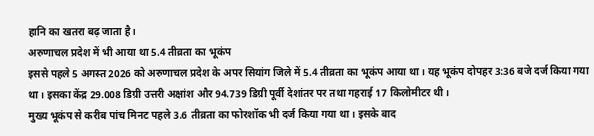हानि का खतरा बढ़ जाता है।
अरुणाचल प्रदेश में भी आया था 5.4 तीव्रता का भूकंप
इससे पहले 5 अगस्त 2026 को अरुणाचल प्रदेश के अपर सियांग जिले में 5.4 तीव्रता का भूकंप आया था। यह भूकंप दोपहर 3:36 बजे दर्ज किया गया था। इसका केंद्र 29.008 डिग्री उत्तरी अक्षांश और 94.739 डिग्री पूर्वी देशांतर पर तथा गहराई 17 किलोमीटर थी।
मुख्य भूकंप से करीब पांच मिनट पहले 3.6 तीव्रता का फोरशॉक भी दर्ज किया गया था। इसके बाद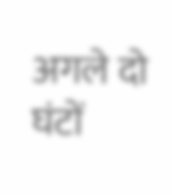अगले दो घंटों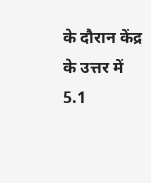के दौरान केंद्र के उत्तर में 5.1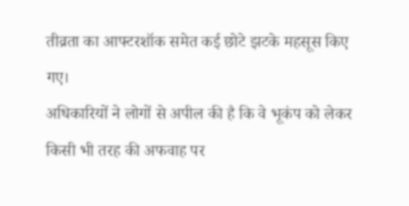तीव्रता का आफ्टरशॉक समेत कई छोटे झटके महसूस किए गए।
अधिकारियों ने लोगों से अपील की है कि वे भूकंप को लेकर किसी भी तरह की अफवाह पर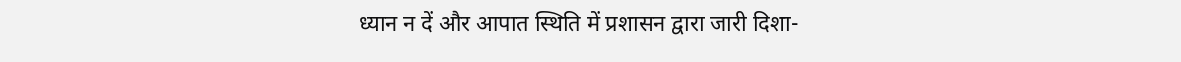ध्यान न दें और आपात स्थिति में प्रशासन द्वारा जारी दिशा-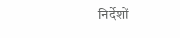निर्देशों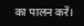का पालन करें।